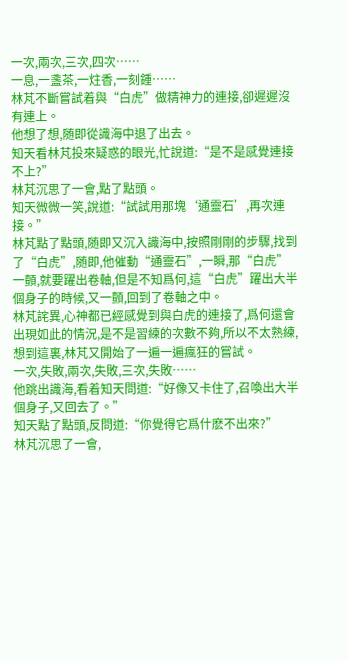一次,兩次,三次,四次……
一息,一盞茶,一炷香,一刻鍾……
林芃不斷嘗試着與“白虎”做精神力的連接,卻遲遲沒有連上。
他想了想,随即從識海中退了出去。
知天看林芃投來疑惑的眼光,忙說道:“是不是感覺連接不上?”
林芃沉思了一會,點了點頭。
知天微微一笑,說道:“試試用那塊‘通靈石’,再次連接。”
林芃點了點頭,随即又沉入識海中,按照剛剛的步驟,找到了“白虎”,随即,他催動“通靈石”,一瞬,那“白虎”一顫,就要躍出卷軸,但是不知爲何,這“白虎”躍出大半個身子的時候,又一顫,回到了卷軸之中。
林芃詫異,心神都已經感覺到與白虎的連接了,爲何還會出現如此的情況,是不是習練的次數不夠,所以不太熟練,想到這裏,林芃又開始了一遍一遍瘋狂的嘗試。
一次,失敗,兩次,失敗,三次,失敗……
他跳出識海,看着知天問道:“好像又卡住了,召喚出大半個身子,又回去了。”
知天點了點頭,反問道:“你覺得它爲什麽不出來?”
林芃沉思了一會,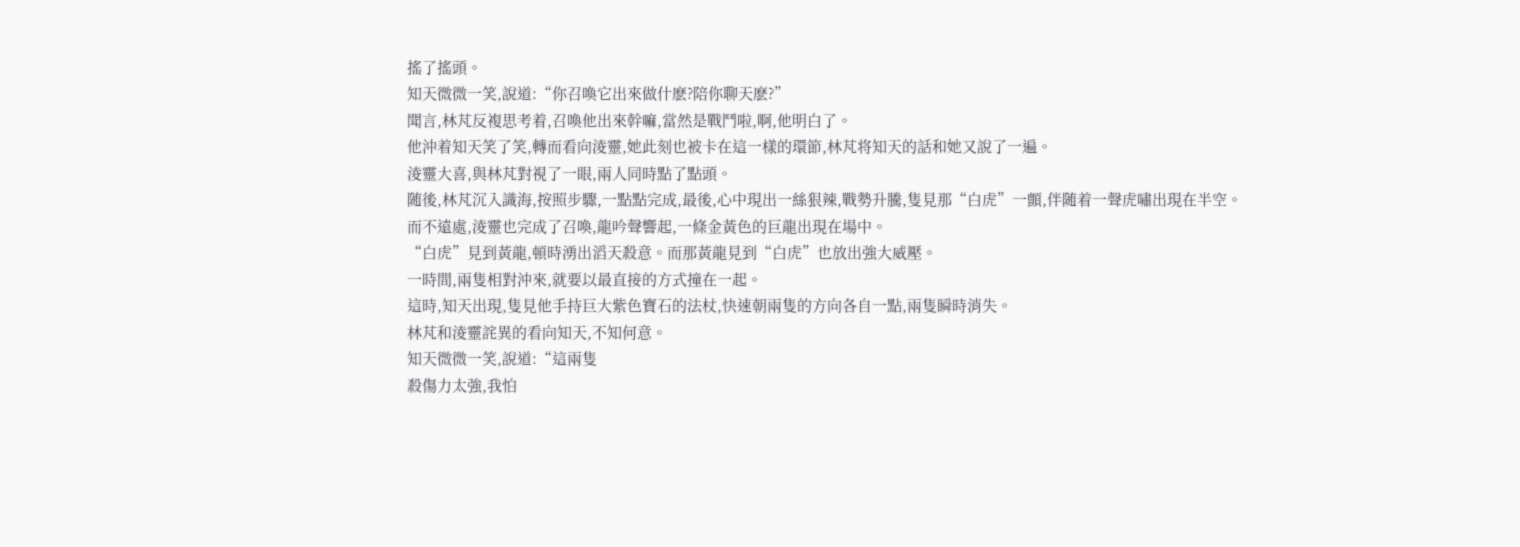搖了搖頭。
知天微微一笑,說道:“你召喚它出來做什麽?陪你聊天麽?”
聞言,林芃反複思考着,召喚他出來幹嘛,當然是戰鬥啦,啊,他明白了。
他沖着知天笑了笑,轉而看向淩靈,她此刻也被卡在這一樣的環節,林芃将知天的話和她又說了一遍。
淩靈大喜,與林芃對視了一眼,兩人同時點了點頭。
随後,林芃沉入識海,按照步驟,一點點完成,最後,心中現出一絲狠辣,戰勢升騰,隻見那“白虎”一顫,伴随着一聲虎嘯出現在半空。
而不遠處,淩靈也完成了召喚,龍吟聲響起,一條金黃色的巨龍出現在場中。
“白虎”見到黃龍,頓時湧出滔天殺意。而那黃龍見到“白虎”也放出強大威壓。
一時間,兩隻相對沖來,就要以最直接的方式撞在一起。
這時,知天出現,隻見他手持巨大紫色寶石的法杖,快速朝兩隻的方向各自一點,兩隻瞬時消失。
林芃和淩靈詫異的看向知天,不知何意。
知天微微一笑,說道:“這兩隻
殺傷力太強,我怕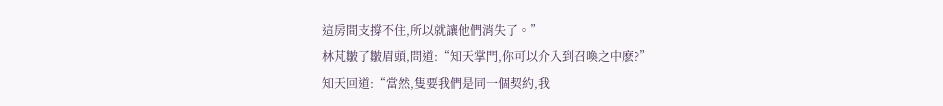這房間支撐不住,所以就讓他們消失了。”
林芃皺了皺眉頭,問道:“知天掌門,你可以介入到召喚之中麽?”
知天回道:“當然,隻要我們是同一個契約,我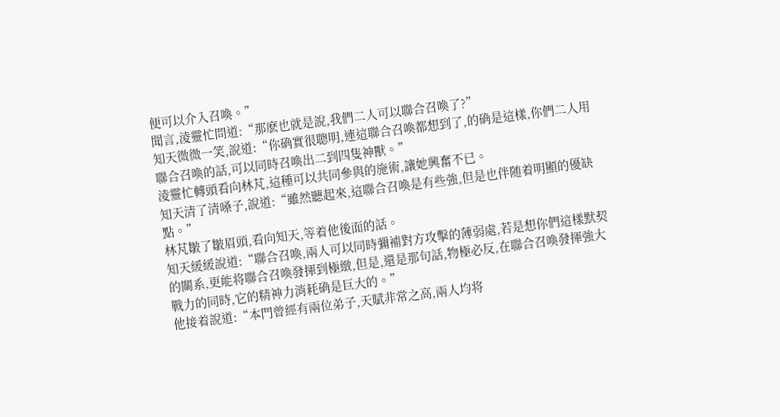便可以介入召喚。”
聞言,淩靈忙問道:“那麽也就是說,我們二人可以聯合召喚了?”
知天微微一笑,說道:“你确實很聰明,連這聯合召喚都想到了,的确是這樣,你們二人用聯合召喚的話,可以同時召喚出二到四隻神獸。”
淩靈忙轉頭看向林芃,這種可以共同參與的施術,讓她興奮不已。
知天清了清嗓子,說道:“雖然聽起來,這聯合召喚是有些強,但是也伴随着明顯的優缺點。”
林芃皺了皺眉頭,看向知天,等着他後面的話。
知天緩緩說道:“聯合召喚,兩人可以同時彌補對方攻擊的薄弱處,若是想你們這樣默契的關系,更能将聯合召喚發揮到極緻,但是,還是那句話,物極必反,在聯合召喚發揮強大戰力的同時,它的精神力消耗确是巨大的。”
他接着說道:“本門曾經有兩位弟子,天賦非常之高,兩人均将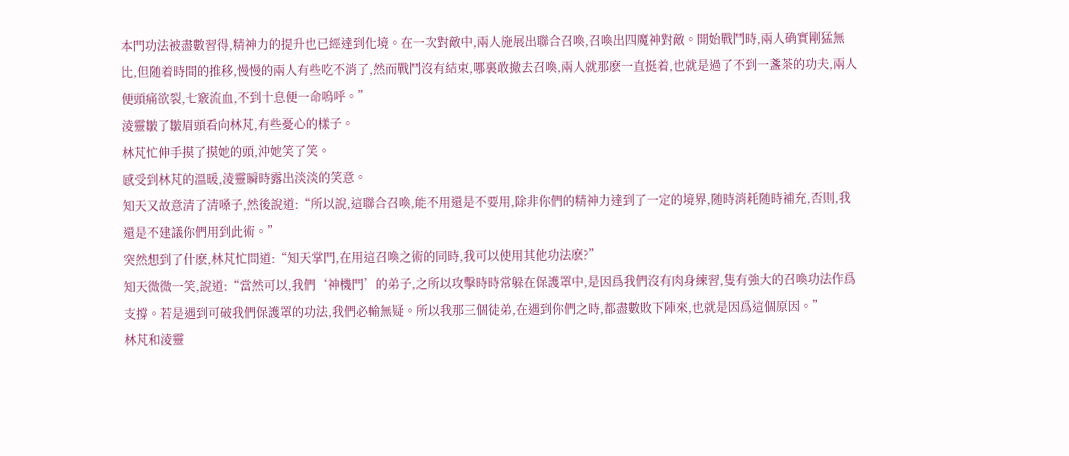本門功法被盡數習得,精神力的提升也已經達到化境。在一次對敵中,兩人施展出聯合召喚,召喚出四魔神對敵。開始戰鬥時,兩人确實剛猛無比,但随着時間的推移,慢慢的兩人有些吃不消了,然而戰鬥沒有結束,哪裏敢撤去召喚,兩人就那麽一直挺着,也就是過了不到一盞茶的功夫,兩人便頭痛欲裂,七竅流血,不到十息便一命嗚呼。”
淩靈皺了皺眉頭看向林芃,有些憂心的樣子。
林芃忙伸手摸了摸她的頭,沖她笑了笑。
感受到林芃的溫暖,淩靈瞬時露出淡淡的笑意。
知天又故意清了清嗓子,然後說道:“所以說,這聯合召喚,能不用還是不要用,除非你們的精神力達到了一定的境界,随時消耗随時補充,否則,我還是不建議你們用到此術。”
突然想到了什麽,林芃忙問道:“知天掌門,在用這召喚之術的同時,我可以使用其他功法麽?”
知天微微一笑,說道:“當然可以,我們‘神機門’的弟子,之所以攻擊時時常躲在保護罩中,是因爲我們沒有肉身練習,隻有強大的召喚功法作爲支撐。若是遇到可破我們保護罩的功法,我們必輸無疑。所以我那三個徒弟,在遇到你們之時,都盡數敗下陣來,也就是因爲這個原因。”
林芃和淩靈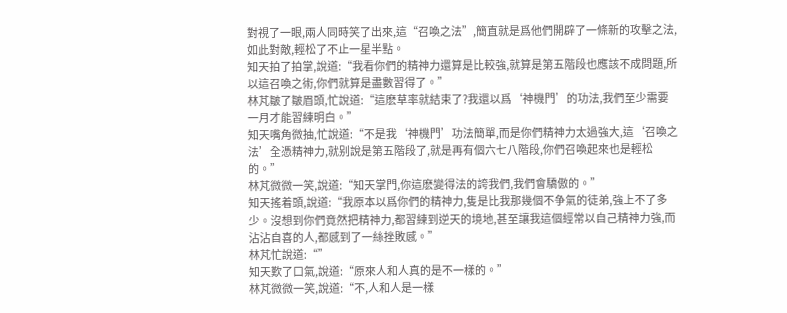對視了一眼,兩人同時笑了出來,這“召喚之法”,簡直就是爲他們開辟了一條新的攻擊之法,如此對敵,輕松了不止一星半點。
知天拍了拍掌,說道:“我看你們的精神力還算是比較強,就算是第五階段也應該不成問題,所以這召喚之術,你們就算是盡數習得了。”
林芃皺了皺眉頭,忙說道:“這麽草率就結束了?我還以爲‘神機門’的功法,我們至少需要一月才能習練明白。”
知天嘴角微抽,忙說道:“不是我‘神機門’功法簡單,而是你們精神力太過強大,這‘召喚之法’全憑精神力,就别說是第五階段了,就是再有個六七八階段,你們召喚起來也是輕松的。”
林芃微微一笑,說道:“知天掌門,你這麽變得法的誇我們,我們會驕傲的。”
知天搖着頭,說道:“我原本以爲你們的精神力,隻是比我那幾個不争氣的徒弟,強上不了多少。沒想到你們竟然把精神力,都習練到逆天的境地,甚至讓我這個經常以自己精神力強,而沾沾自喜的人,都感到了一絲挫敗感。”
林芃忙說道:“”
知天歎了口氣,說道:“原來人和人真的是不一樣的。”
林芃微微一笑,說道:“不,人和人是一樣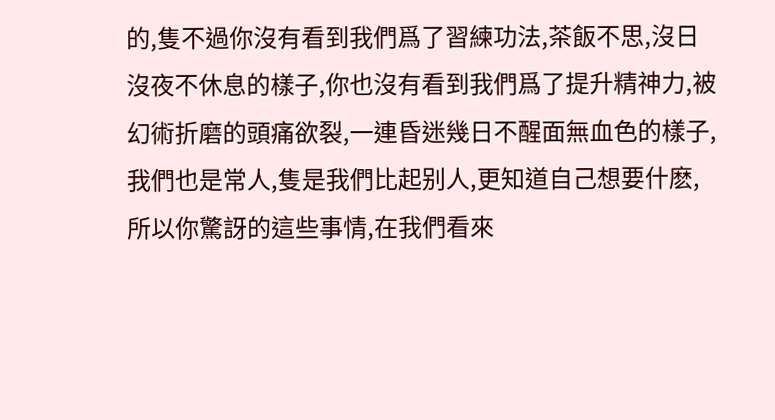的,隻不過你沒有看到我們爲了習練功法,茶飯不思,沒日沒夜不休息的樣子,你也沒有看到我們爲了提升精神力,被幻術折磨的頭痛欲裂,一連昏迷幾日不醒面無血色的樣子,我們也是常人,隻是我們比起别人,更知道自己想要什麽,所以你驚訝的這些事情,在我們看來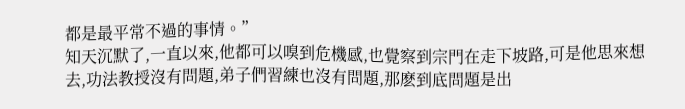都是最平常不過的事情。”
知天沉默了,一直以來,他都可以嗅到危機感,也覺察到宗門在走下坡路,可是他思來想去,功法教授沒有問題,弟子們習練也沒有問題,那麽到底問題是出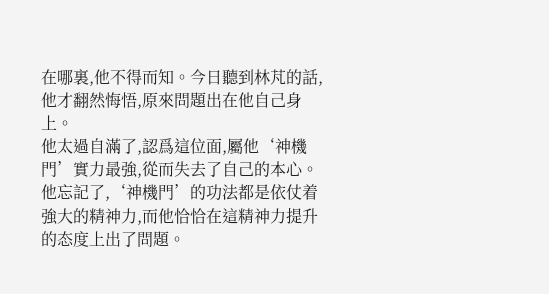在哪裏,他不得而知。今日聽到林芃的話,他才翻然悔悟,原來問題出在他自己身上。
他太過自滿了,認爲這位面,屬他‘神機門’實力最強,從而失去了自己的本心。他忘記了,‘神機門’的功法都是依仗着強大的精神力,而他恰恰在這精神力提升的态度上出了問題。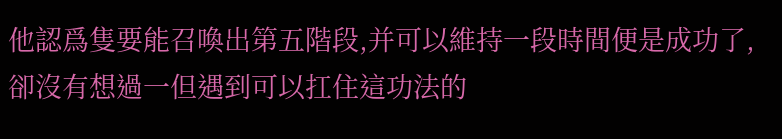他認爲隻要能召喚出第五階段,并可以維持一段時間便是成功了,卻沒有想過一但遇到可以扛住這功法的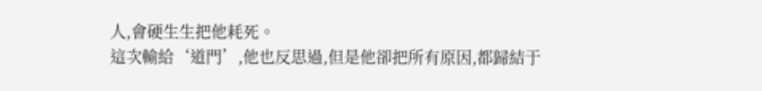人,會硬生生把他耗死。
這次輸給‘道門’,他也反思過,但是他卻把所有原因,都歸結于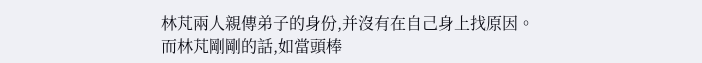林芃兩人親傳弟子的身份,并沒有在自己身上找原因。
而林芃剛剛的話,如當頭棒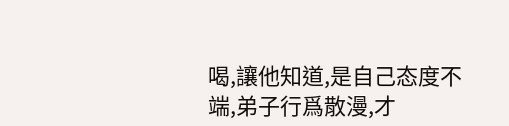喝,讓他知道,是自己态度不端,弟子行爲散漫,才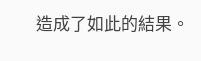造成了如此的結果。